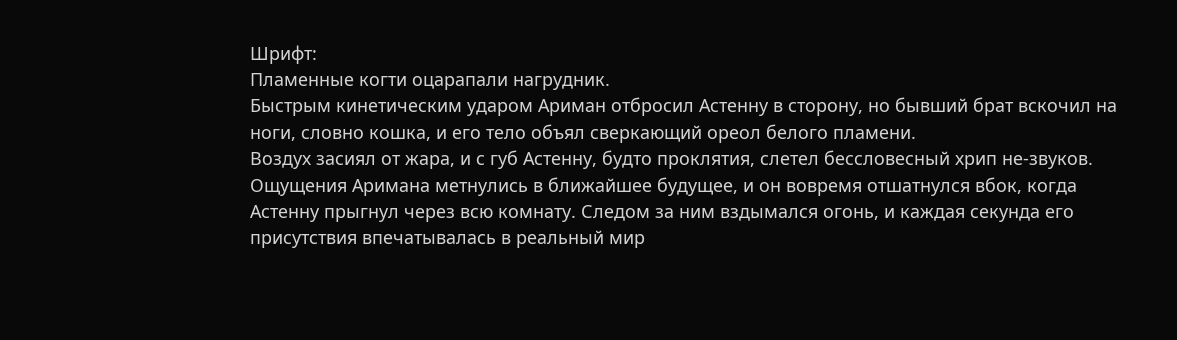Шрифт:
Пламенные когти оцарапали нагрудник.
Быстрым кинетическим ударом Ариман отбросил Астенну в сторону, но бывший брат вскочил на ноги, словно кошка, и его тело объял сверкающий ореол белого пламени.
Воздух засиял от жара, и с губ Астенну, будто проклятия, слетел бессловесный хрип не-звуков.
Ощущения Аримана метнулись в ближайшее будущее, и он вовремя отшатнулся вбок, когда Астенну прыгнул через всю комнату. Следом за ним вздымался огонь, и каждая секунда его присутствия впечатывалась в реальный мир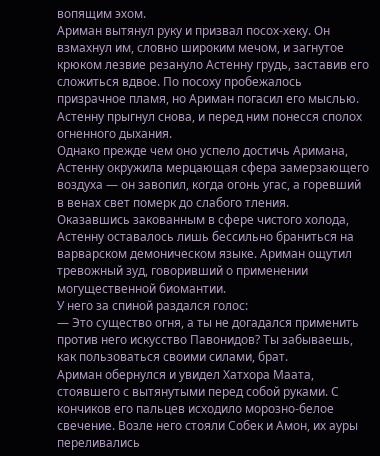вопящим эхом.
Ариман вытянул руку и призвал посох-хеку. Он взмахнул им, словно широким мечом, и загнутое крюком лезвие резануло Астенну грудь, заставив его сложиться вдвое. По посоху пробежалось призрачное пламя, но Ариман погасил его мыслью. Астенну прыгнул снова, и перед ним понесся сполох огненного дыхания.
Однако прежде чем оно успело достичь Аримана, Астенну окружила мерцающая сфера замерзающего воздуха — он завопил, когда огонь угас, а горевший в венах свет померк до слабого тления.
Оказавшись закованным в сфере чистого холода, Астенну оставалось лишь бессильно браниться на варварском демоническом языке. Ариман ощутил тревожный зуд, говоривший о применении могущественной биомантии.
У него за спиной раздался голос:
— Это существо огня, а ты не догадался применить против него искусство Павонидов? Ты забываешь, как пользоваться своими силами, брат.
Ариман обернулся и увидел Хатхора Маата, стоявшего с вытянутыми перед собой руками. С кончиков его пальцев исходило морозно-белое свечение. Возле него стояли Собек и Амон, их ауры переливались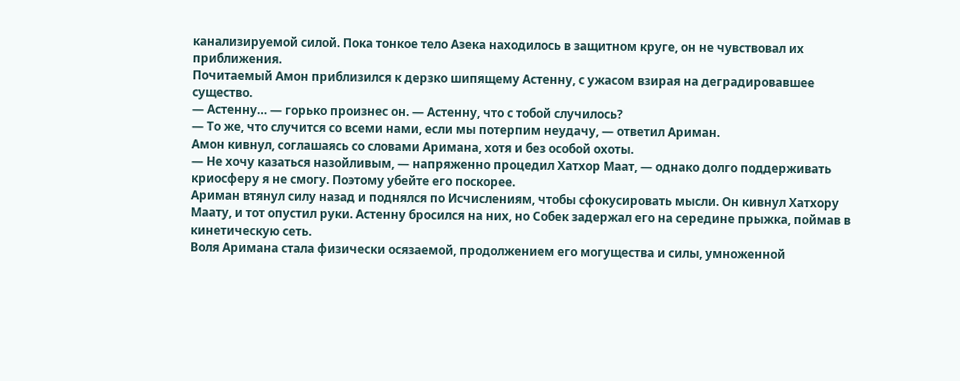канализируемой силой. Пока тонкое тело Азека находилось в защитном круге, он не чувствовал их приближения.
Почитаемый Амон приблизился к дерзко шипящему Астенну, с ужасом взирая на деградировавшее существо.
— Астенну… — горько произнес он. — Астенну, что с тобой случилось?
— То же, что случится со всеми нами, если мы потерпим неудачу, — ответил Ариман.
Амон кивнул, соглашаясь со словами Аримана, хотя и без особой охоты.
— Не хочу казаться назойливым, — напряженно процедил Хатхор Маат, — однако долго поддерживать криосферу я не смогу. Поэтому убейте его поскорее.
Ариман втянул силу назад и поднялся по Исчислениям, чтобы сфокусировать мысли. Он кивнул Хатхору Маату, и тот опустил руки. Астенну бросился на них, но Собек задержал его на середине прыжка, поймав в кинетическую сеть.
Воля Аримана стала физически осязаемой, продолжением его могущества и силы, умноженной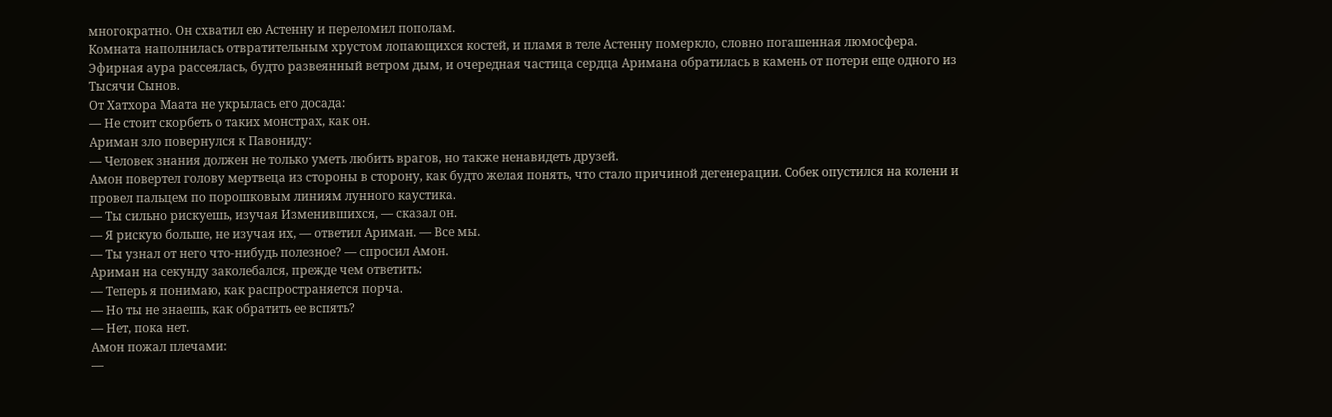многократно. Он схватил ею Астенну и переломил пополам.
Комната наполнилась отвратительным хрустом лопающихся костей, и пламя в теле Астенну померкло, словно погашенная люмосфера.
Эфирная аура рассеялась, будто развеянный ветром дым, и очередная частица сердца Аримана обратилась в камень от потери еще одного из Тысячи Сынов.
От Хатхора Маата не укрылась его досада:
— Не стоит скорбеть о таких монстрах, как он.
Ариман зло повернулся к Павониду:
— Человек знания должен не только уметь любить врагов, но также ненавидеть друзей.
Амон повертел голову мертвеца из стороны в сторону, как будто желая понять, что стало причиной дегенерации. Собек опустился на колени и провел пальцем по порошковым линиям лунного каустика.
— Ты сильно рискуешь, изучая Изменившихся, — сказал он.
— Я рискую больше, не изучая их, — ответил Ариман. — Все мы.
— Ты узнал от него что-нибудь полезное? — спросил Амон.
Ариман на секунду заколебался, прежде чем ответить:
— Теперь я понимаю, как распространяется порча.
— Но ты не знаешь, как обратить ее вспять?
— Нет, пока нет.
Амон пожал плечами:
—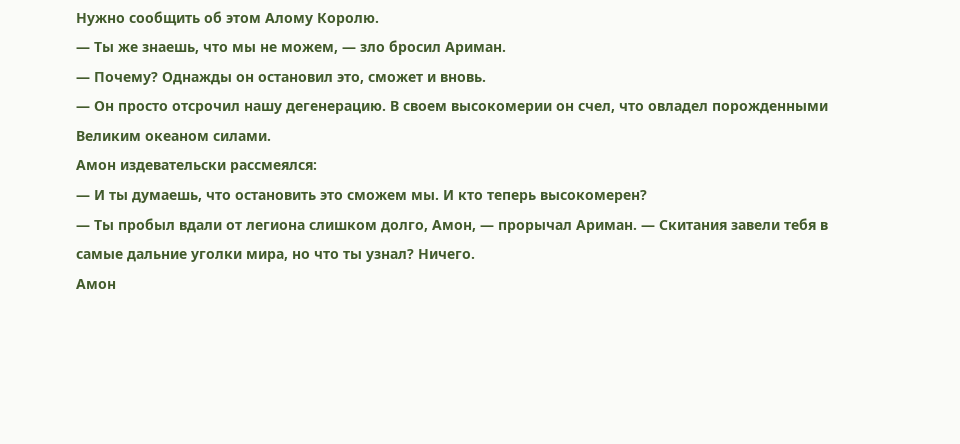Нужно сообщить об этом Алому Королю.
— Ты же знаешь, что мы не можем, — зло бросил Ариман.
— Почему? Однажды он остановил это, сможет и вновь.
— Он просто отсрочил нашу дегенерацию. В своем высокомерии он счел, что овладел порожденными Великим океаном силами.
Амон издевательски рассмеялся:
— И ты думаешь, что остановить это сможем мы. И кто теперь высокомерен?
— Ты пробыл вдали от легиона слишком долго, Амон, — прорычал Ариман. — Скитания завели тебя в самые дальние уголки мира, но что ты узнал? Ничего.
Амон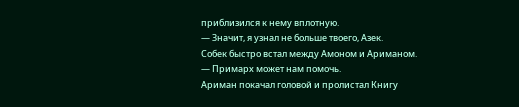приблизился к нему вплотную.
— Значит, я узнал не больше твоего, Азек.
Собек быстро встал между Амоном и Ариманом.
— Примарх может нам помочь.
Ариман покачал головой и пролистал Книгу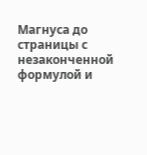Магнуса до страницы с незаконченной формулой и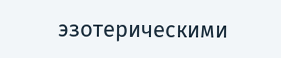эзотерическими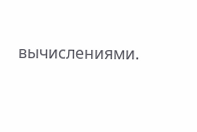вычислениями.